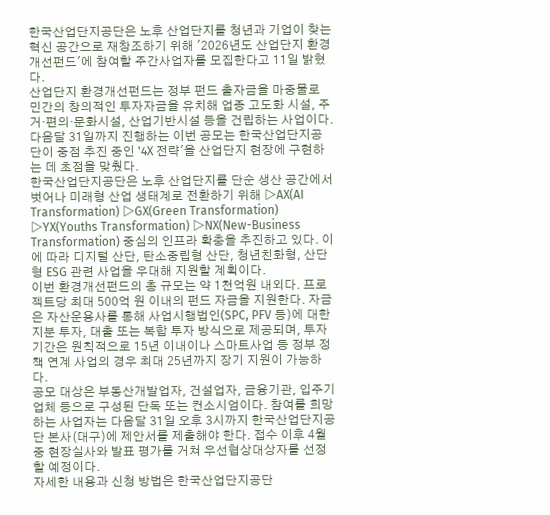한국산업단지공단은 노후 산업단지를 청년과 기업이 찾는 혁신 공간으로 재창조하기 위해 '2026년도 산업단지 환경개선펀드'에 참여할 주간사업자를 모집한다고 11일 밝혔다.
산업단지 환경개선펀드는 정부 펀드 출자금을 마중물로 민간의 창의적인 투자자금을 유치해 업종 고도화 시설, 주거·편의·문화시설, 산업기반시설 등을 건립하는 사업이다.
다음달 31일까지 진행하는 이번 공모는 한국산업단지공단이 중점 추진 중인 '4X 전략'을 산업단지 현장에 구현하는 데 초점을 맞췄다.
한국산업단지공단은 노후 산업단지를 단순 생산 공간에서 벗어나 미래형 산업 생태계로 전환하기 위해 ▷AX(AI Transformation) ▷GX(Green Transformation) ▷YX(Youths Transformation) ▷NX(New-Business Transformation) 중심의 인프라 확충을 추진하고 있다. 이에 따라 디지털 산단, 탄소중립형 산단, 청년친화형, 산단형 ESG 관련 사업을 우대해 지원할 계획이다.
이번 환경개선펀드의 총 규모는 약 1천억원 내외다. 프로젝트당 최대 500억 원 이내의 펀드 자금을 지원한다. 자금은 자산운용사를 통해 사업시행법인(SPC, PFV 등)에 대한 지분 투자, 대출 또는 복합 투자 방식으로 제공되며, 투자 기간은 원칙적으로 15년 이내이나 스마트사업 등 정부 정책 연계 사업의 경우 최대 25년까지 장기 지원이 가능하다.
공모 대상은 부동산개발업자, 건설업자, 금융기관, 입주기업체 등으로 구성된 단독 또는 컨소시엄이다. 참여를 희망하는 사업자는 다음달 31일 오후 3시까지 한국산업단지공단 본사(대구)에 제안서를 제출해야 한다. 접수 이후 4월 중 현장실사와 발표 평가를 거쳐 우선협상대상자를 선정할 예정이다.
자세한 내용과 신청 방법은 한국산업단지공단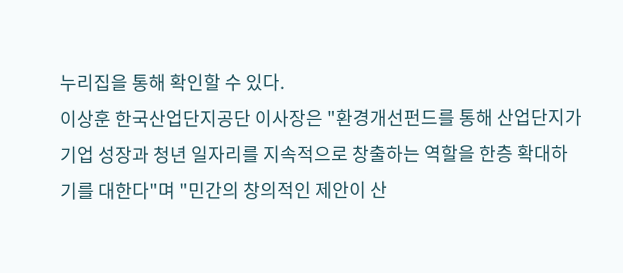누리집을 통해 확인할 수 있다.
이상훈 한국산업단지공단 이사장은 "환경개선펀드를 통해 산업단지가 기업 성장과 청년 일자리를 지속적으로 창출하는 역할을 한층 확대하기를 대한다"며 "민간의 창의적인 제안이 산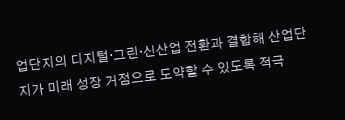업단지의 디지털·그린·신산업 전환과 결합해 산업단지가 미래 성장 거점으로 도약할 수 있도록 적극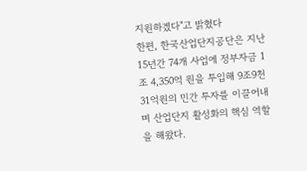지원하겠다"고 밝혔다
한편, 한국산업단지공단은 지난 15년간 74개 사업에 정부자금 1조 4,350억 원을 투입해 9조9천31억원의 민간 투자를 이끌어내며 산업단지 활성화의 핵심 역할을 해왔다.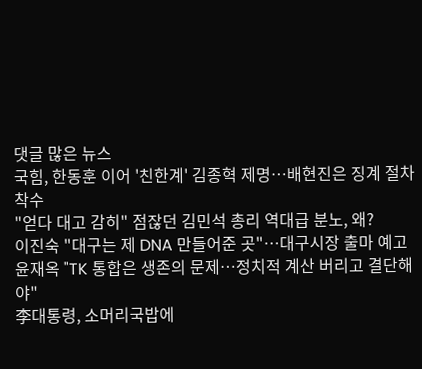댓글 많은 뉴스
국힘, 한동훈 이어 '친한계' 김종혁 제명…배현진은 징계 절차 착수
"얻다 대고 감히" 점잖던 김민석 총리 역대급 분노, 왜?
이진숙 "대구는 제 DNA 만들어준 곳"…대구시장 출마 예고
윤재옥 "TK 통합은 생존의 문제…정치적 계산 버리고 결단해야"
李대통령, 소머리국밥에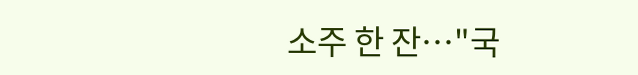소주 한 잔…"국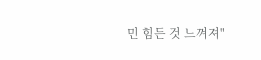민 힘든 것 느껴져"